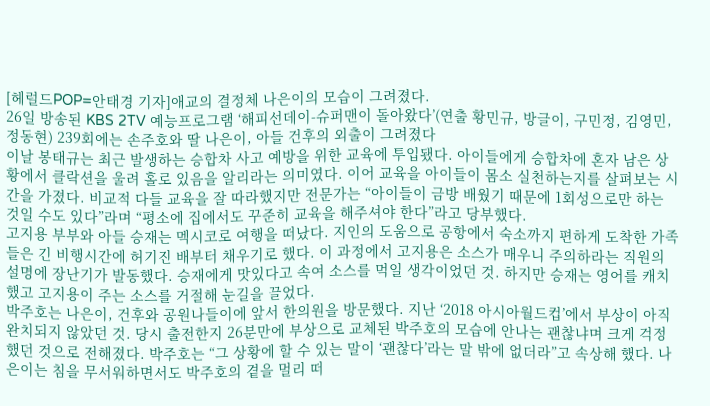[헤럴드POP=안태경 기자]애교의 결정체 나은이의 모습이 그려졌다.
26일 방송된 KBS 2TV 예능프로그램 ‘해피선데이-슈퍼맨이 돌아왔다’(연출 황민규, 방글이, 구민정, 김영민, 정동현) 239회에는 손주호와 딸 나은이, 아들 건후의 외출이 그려졌다
이날 봉태규는 최근 발생하는 승합차 사고 예방을 위한 교육에 투입됐다. 아이들에게 승합차에 혼자 남은 상황에서 클락션을 울려 홀로 있음을 알리라는 의미였다. 이어 교육을 아이들이 몸소 실천하는지를 살펴보는 시간을 가졌다. 비교적 다들 교육을 잘 따라했지만 전문가는 “아이들이 금방 배웠기 때문에 1회성으로만 하는 것일 수도 있다”라며 “평소에 집에서도 꾸준히 교육을 해주셔야 한다”라고 당부했다.
고지용 부부와 아들 승재는 멕시코로 여행을 떠났다. 지인의 도움으로 공항에서 숙소까지 편하게 도착한 가족들은 긴 비행시간에 허기진 배부터 채우기로 했다. 이 과정에서 고지용은 소스가 매우니 주의하라는 직원의 설명에 장난기가 발동했다. 승재에게 맛있다고 속여 소스를 먹일 생각이었던 것. 하지만 승재는 영어를 캐치했고 고지용이 주는 소스를 거절해 눈길을 끌었다.
박주호는 나은이, 건후와 공원나들이에 앞서 한의원을 방문했다. 지난 ‘2018 아시아월드컵’에서 부상이 아직 완치되지 않았던 것. 당시 출전한지 26분만에 부상으로 교체된 박주호의 모습에 안나는 괜찮냐며 크게 걱정했던 것으로 전해졌다. 박주호는 “그 상황에 할 수 있는 말이 ‘괜찮다’라는 말 밖에 없더라”고 속상해 했다. 나은이는 침을 무서워하면서도 박주호의 곁을 멀리 떠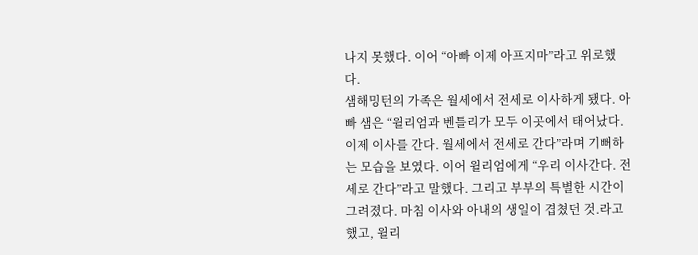나지 못했다. 이어 “아빠 이제 아프지마”라고 위로했다.
샘해밍턴의 가족은 월세에서 전세로 이사하게 됐다. 아빠 샘은 “윌리엄과 벤틀리가 모두 이곳에서 태어났다. 이제 이사를 간다. 월세에서 전세로 간다”라며 기뻐하는 모습을 보였다. 이어 윌리엄에게 “우리 이사간다. 전세로 간다”라고 말했다. 그리고 부부의 특별한 시간이 그려졌다. 마침 이사와 아내의 생일이 겹쳤던 것.라고 했고, 윌리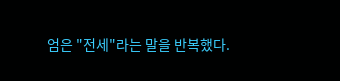엄은 "전세"라는 말을 반복했다.